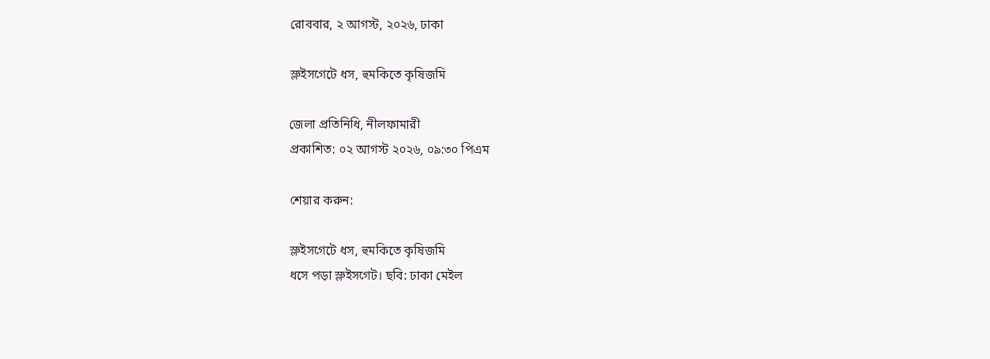রোববার, ২ আগস্ট, ২০২৬, ঢাকা

স্লুইসগেটে ধস, হুমকিতে কৃষিজমি

জেলা প্রতিনিধি, নীলফামারী
প্রকাশিত: ০২ আগস্ট ২০২৬, ০৯:৩০ পিএম

শেয়ার করুন:

স্লুইসগেটে ধস, হুমকিতে কৃষিজমি
ধসে পড়া স্লুইসগেট। ছবি: ঢাকা মেইল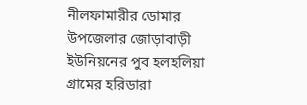নীলফামারীর ডোমার উপজেলার জোড়াবাড়ী ইউনিয়নের পুব হলহলিয়া গ্রামের হরিডারা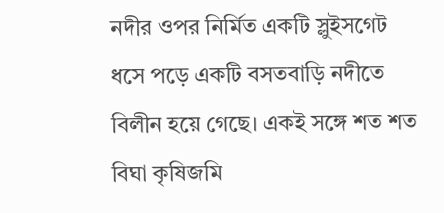নদীর ওপর নির্মিত একটি স্লুইসগেট ধসে পড়ে একটি বসতবাড়ি নদীতে বিলীন হয়ে গেছে। একই সঙ্গে শত শত বিঘা কৃষিজমি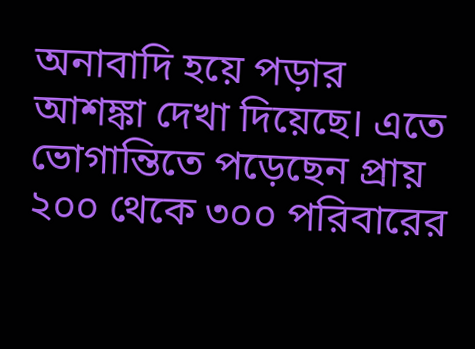অনাবাদি হয়ে পড়ার আশঙ্কা দেখা দিয়েছে। এতে ভোগান্তিতে পড়েছেন প্রায় ২০০ থেকে ৩০০ পরিবারের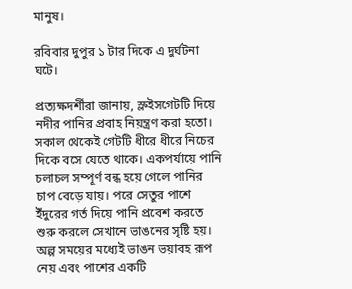মানুষ।

রবিবার দুপুর ১ টার দিকে এ দুর্ঘটনা ঘটে।

প্রত্যক্ষদর্শীরা জানায়, স্লুইসগেটটি দিয়ে নদীর পানির প্রবাহ নিয়ন্ত্রণ করা হতো। সকাল থেকেই গেটটি ধীরে ধীরে নিচের দিকে বসে যেতে থাকে। একপর্যায়ে পানি চলাচল সম্পূর্ণ বন্ধ হয়ে গেলে পানির চাপ বেড়ে যায়। পরে সেতুর পাশে ইঁদুরের গর্ত দিয়ে পানি প্রবেশ করতে শুরু করলে সেখানে ভাঙনের সৃষ্টি হয়। অল্প সময়ের মধ্যেই ভাঙন ভয়াবহ রূপ নেয় এবং পাশের একটি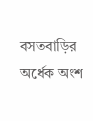বসতবাড়ির অর্ধেক অংশ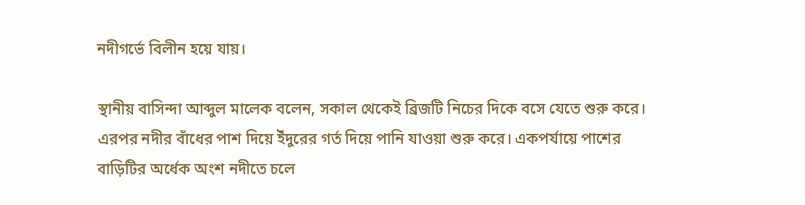নদীগর্ভে বিলীন হয়ে যায়।

স্থানীয় বাসিন্দা আব্দুল মালেক বলেন, সকাল থেকেই ব্রিজটি নিচের দিকে বসে যেতে শুরু করে। এরপর নদীর বাঁধের পাশ দিয়ে ইঁদুরের গর্ত দিয়ে পানি যাওয়া শুরু করে। একপর্যায়ে পাশের বাড়িটির অর্ধেক অংশ নদীতে চলে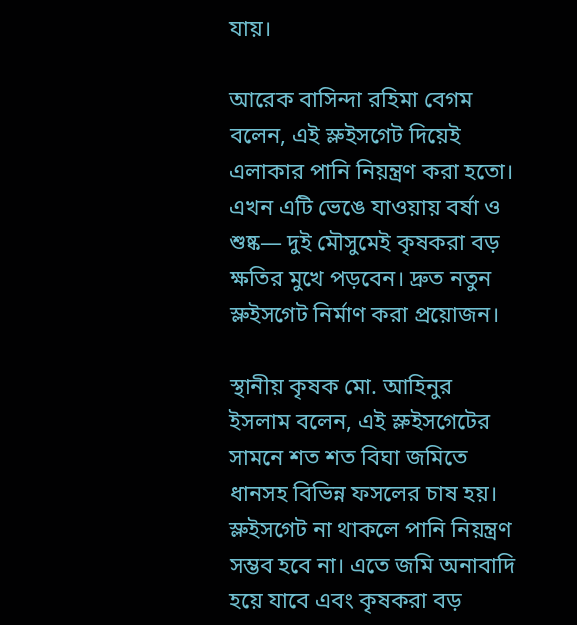যায়।

আরেক বাসিন্দা রহিমা বেগম বলেন, এই স্লুইসগেট দিয়েই এলাকার পানি নিয়ন্ত্রণ করা হতো। এখন এটি ভেঙে যাওয়ায় বর্ষা ও শুষ্ক— দুই মৌসুমেই কৃষকরা বড় ক্ষতির মুখে পড়বেন। দ্রুত নতুন স্লুইসগেট নির্মাণ করা প্রয়োজন।

স্থানীয় কৃষক মো. আহিনুর ইসলাম বলেন, এই স্লুইসগেটের সামনে শত শত বিঘা জমিতে ধানসহ বিভিন্ন ফসলের চাষ হয়। স্লুইসগেট না থাকলে পানি নিয়ন্ত্রণ সম্ভব হবে না। এতে জমি অনাবাদি হয়ে যাবে এবং কৃষকরা বড়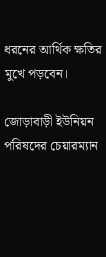ধরনের আর্থিক ক্ষতির মুখে পড়বেন।

জোড়াবাড়ী ইউনিয়ন পরিষদের চেয়ারম্যান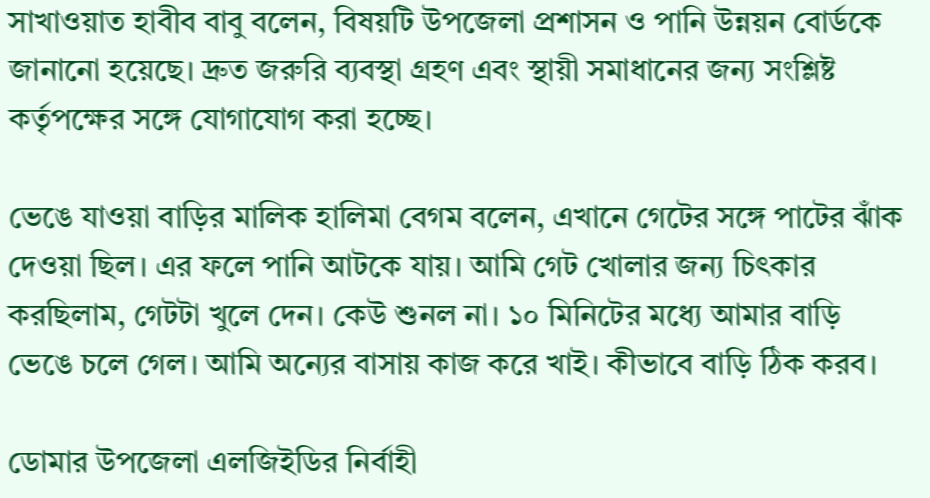সাখাওয়াত হাবীব বাবু বলেন, বিষয়টি উপজেলা প্রশাসন ও পানি উন্নয়ন বোর্ডকে জানানো হয়েছে। দ্রুত জরুরি ব্যবস্থা গ্রহণ এবং স্থায়ী সমাধানের জন্য সংশ্লিষ্ট কর্তৃপক্ষের সঙ্গে যোগাযোগ করা হচ্ছে।

ভেঙে যাওয়া বাড়ির মালিক হালিমা বেগম বলেন, এখানে গেটের সঙ্গে পাটের ঝাঁক দেওয়া ছিল। এর ফলে পানি আটকে যায়। আমি গেট খোলার জন্য চিৎকার করছিলাম, গেটটা খুলে দেন। কেউ শুনল না। ১০ মিনিটের মধ্যে আমার বাড়ি ভেঙে চলে গেল। আমি অন্যের বাসায় কাজ করে খাই। কীভাবে বাড়ি ঠিক করব।

ডোমার উপজেলা এলজিইডির নির্বাহী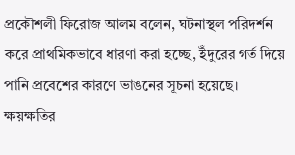প্রকৌশলী ফিরোজ আলম বলেন, ঘটনাস্থল পরিদর্শন করে প্রাথমিকভাবে ধারণা করা হচ্ছে, ইঁদুরের গর্ত দিয়ে পানি প্রবেশের কারণে ভাঙনের সূচনা হয়েছে। ক্ষয়ক্ষতির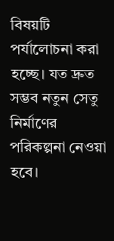বিষয়টি পর্যালোচনা করা হচ্ছে। যত দ্রুত সম্ভব নতুন সেতু নির্মাণের পরিকল্পনা নেওয়া হবে।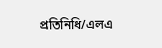প্রতিনিধি/এলএ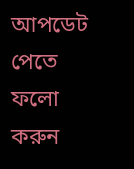আপডেট পেতে ফলো করুন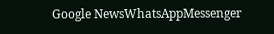Google NewsWhatsAppMessenger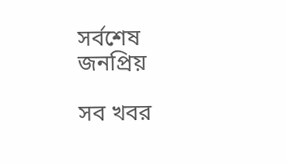সর্বশেষ
জনপ্রিয়

সব খবর